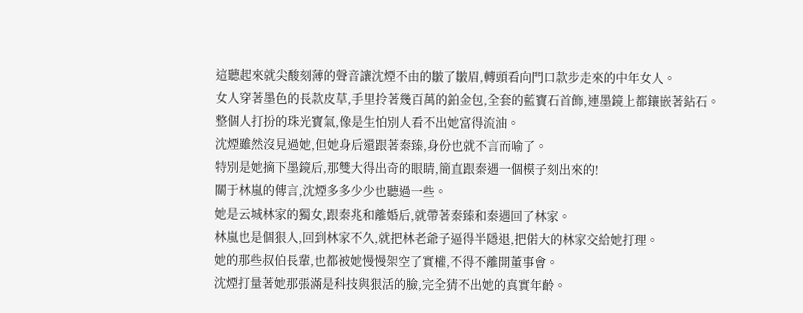這聽起來就尖酸刻薄的聲音讓沈煙不由的皺了皺眉,轉頭看向門口款步走來的中年女人。
女人穿著墨色的長款皮草,手里拎著幾百萬的鉑金包,全套的藍寶石首飾,連墨鏡上都鑲嵌著鉆石。
整個人打扮的珠光寶氣,像是生怕別人看不出她富得流油。
沈煙雖然沒見過她,但她身后還跟著秦臻,身份也就不言而喻了。
特別是她摘下墨鏡后,那雙大得出奇的眼睛,簡直跟秦遇一個模子刻出來的!
關于林嵐的傳言,沈煙多多少少也聽過一些。
她是云城林家的獨女,跟秦兆和離婚后,就帶著秦臻和秦遇回了林家。
林嵐也是個狠人,回到林家不久,就把林老爺子逼得半隱退,把偌大的林家交給她打理。
她的那些叔伯長輩,也都被她慢慢架空了實權,不得不離開董事會。
沈煙打量著她那張滿是科技與狠活的臉,完全猜不出她的真實年齡。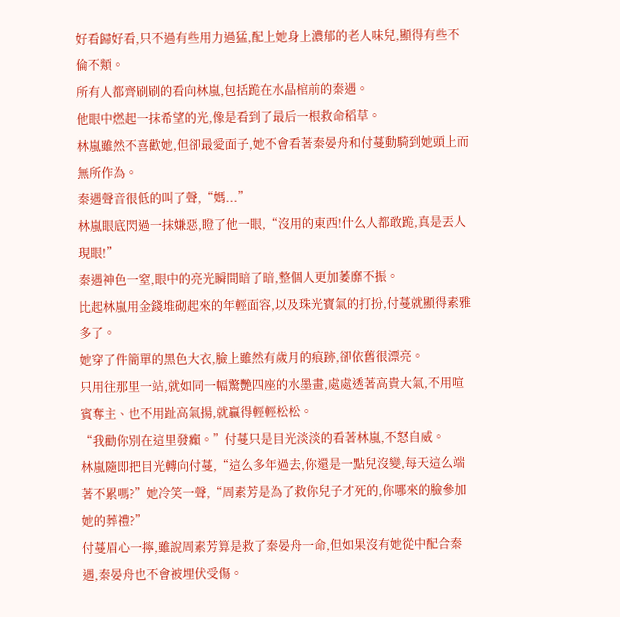好看歸好看,只不過有些用力過猛,配上她身上濃郁的老人味兒,顯得有些不倫不類。
所有人都齊刷刷的看向林嵐,包括跪在水晶棺前的秦遇。
他眼中燃起一抹希望的光,像是看到了最后一根救命稻草。
林嵐雖然不喜歡她,但卻最愛面子,她不會看著秦晏舟和付蔓動騎到她頭上而無所作為。
秦遇聲音很低的叫了聲,“媽...”
林嵐眼底閃過一抹嫌惡,瞪了他一眼,“沒用的東西!什么人都敢跪,真是丟人現眼!”
秦遇神色一窒,眼中的亮光瞬間暗了暗,整個人更加萎靡不振。
比起林嵐用金錢堆砌起來的年輕面容,以及珠光寶氣的打扮,付蔓就顯得素雅多了。
她穿了件簡單的黑色大衣,臉上雖然有歲月的痕跡,卻依舊很漂亮。
只用往那里一站,就如同一幅驚艷四座的水墨畫,處處透著高貴大氣,不用喧賓奪主、也不用趾高氣揚,就贏得輕輕松松。
“我勸你別在這里發癲。”付蔓只是目光淡淡的看著林嵐,不怒自威。
林嵐隨即把目光轉向付蔓,“這么多年過去,你還是一點兒沒變,每天這么端著不累嗎?”她冷笑一聲,“周素芳是為了救你兒子才死的,你哪來的臉參加她的葬禮?”
付蔓眉心一擰,雖說周素芳算是救了秦晏舟一命,但如果沒有她從中配合秦遇,秦晏舟也不會被埋伏受傷。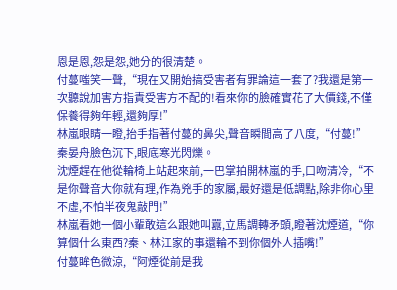恩是恩,怨是怨,她分的很清楚。
付蔓嗤笑一聲,“現在又開始搞受害者有罪論這一套了?我還是第一次聽說加害方指責受害方不配的!看來你的臉確實花了大價錢,不僅保養得夠年輕,還夠厚!”
林嵐眼睛一瞪,抬手指著付蔓的鼻尖,聲音瞬間高了八度,“付蔓!”
秦晏舟臉色沉下,眼底寒光閃爍。
沈煙趕在他從輪椅上站起來前,一巴掌拍開林嵐的手,口吻清冷,“不是你聲音大你就有理,作為兇手的家屬,最好還是低調點,除非你心里不虛,不怕半夜鬼敲門!”
林嵐看她一個小輩敢這么跟她叫囂,立馬調轉矛頭,瞪著沈煙道,“你算個什么東西?秦、林江家的事還輪不到你個外人插嘴!”
付蔓眸色微涼,“阿煙從前是我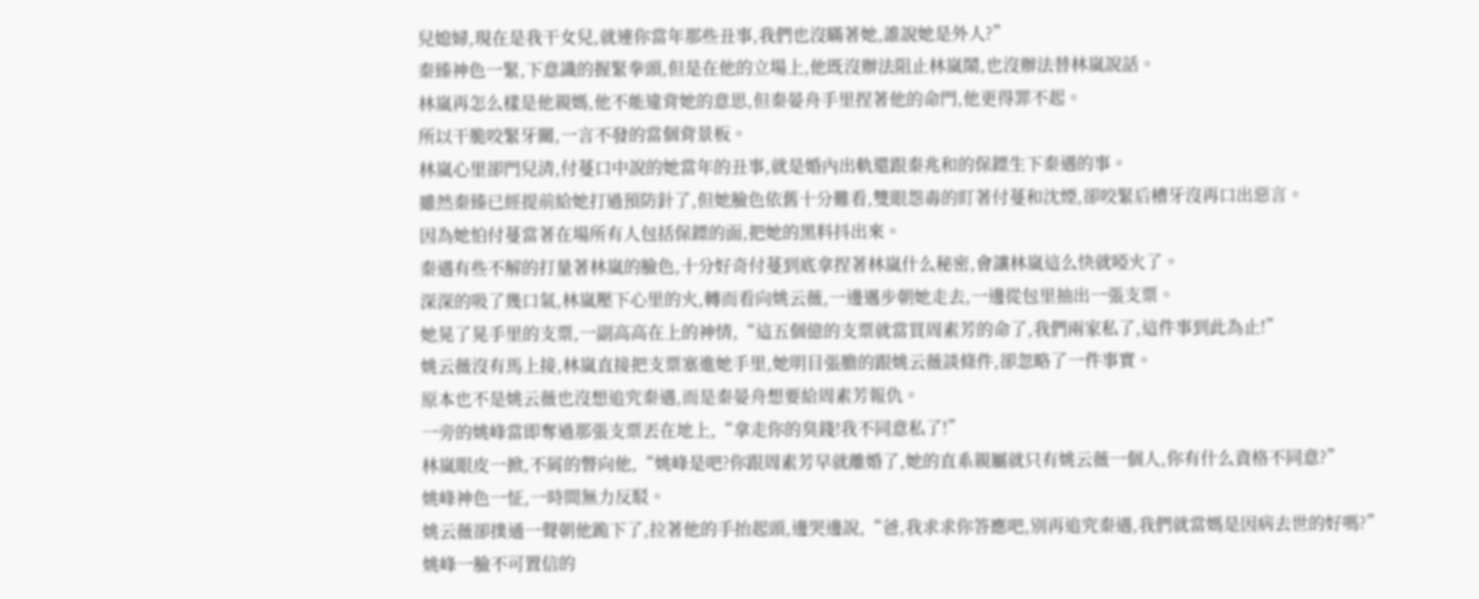兒媳婦,現在是我干女兒,就連你當年那些丑事,我們也沒瞞著她,誰說她是外人?”
秦臻神色一緊,下意識的握緊拳頭,但是在他的立場上,他既沒辦法阻止林嵐鬧,也沒辦法替林嵐說話。
林嵐再怎么樣是他親媽,他不能違背她的意思,但秦晏舟手里捏著他的命門,他更得罪不起。
所以干脆咬緊牙關,一言不發的當個背景板。
林嵐心里卻門兒清,付蔓口中說的她當年的丑事,就是婚內出軌還跟秦兆和的保鏢生下秦遇的事。
雖然秦臻已經提前給她打過預防針了,但她臉色依舊十分難看,雙眼怨毒的盯著付蔓和沈煙,卻咬緊后槽牙沒再口出惡言。
因為她怕付蔓當著在場所有人包括保鏢的面,把她的黑料抖出來。
秦遇有些不解的打量著林嵐的臉色,十分好奇付蔓到底拿捏著林嵐什么秘密,會讓林嵐這么快就啞火了。
深深的吸了幾口氣,林嵐壓下心里的火,轉而看向姚云薇,一邊邁步朝她走去,一邊從包里抽出一張支票。
她晃了晃手里的支票,一副高高在上的神情,“這五個億的支票就當買周素芳的命了,我們兩家私了,這件事到此為止!”
姚云薇沒有馬上接,林嵐直接把支票塞進她手里,她明目張膽的跟姚云薇談條件,卻忽略了一件事實。
原本也不是姚云薇也沒想追究秦遇,而是秦晏舟想要給周素芳報仇。
一旁的姚峰當即奪過那張支票丟在地上,“拿走你的臭錢!我不同意私了!”
林嵐眼皮一掀,不屑的瞥向他,“姚峰是吧?你跟周素芳早就離婚了,她的直系親屬就只有姚云薇一個人,你有什么資格不同意?”
姚峰神色一怔,一時間無力反駁。
姚云薇卻撲通一聲朝他跪下了,拉著他的手抬起頭,邊哭邊說,“爸,我求求你答應吧,別再追究秦遇,我們就當媽是因病去世的好嗎?”
姚峰一臉不可置信的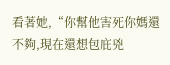看著她,“你幫他害死你媽還不夠,現在還想包庇兇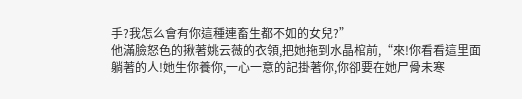手?我怎么會有你這種連畜生都不如的女兒?”
他滿臉怒色的揪著姚云薇的衣領,把她拖到水晶棺前,“來!你看看這里面躺著的人!她生你養你,一心一意的記掛著你,你卻要在她尸骨未寒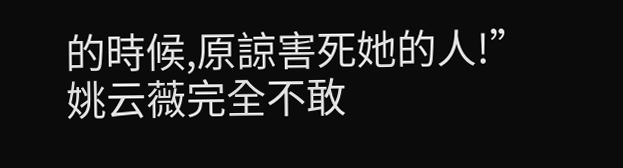的時候,原諒害死她的人!”
姚云薇完全不敢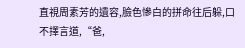直視周素芳的遺容,臉色慘白的拼命往后躲,口不擇言道,“爸,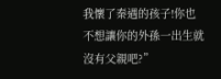我懷了秦遇的孩子!你也不想讓你的外孫一出生就沒有父親吧?”